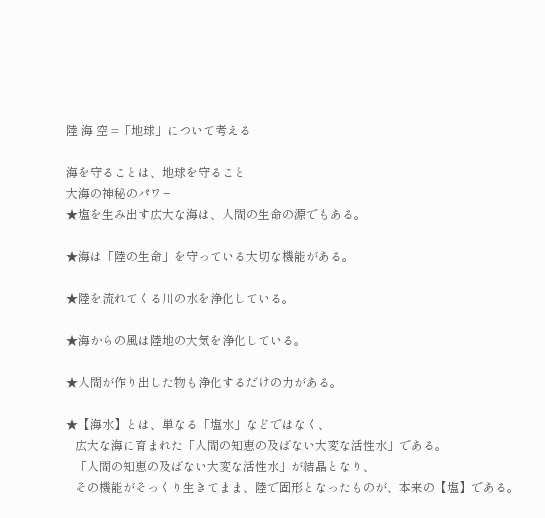陸 海 空 =「地球」について考える

海を守ることは、地球を守ること
大海の神秘のパワ−
★塩を生み出す広大な海は、人間の生命の源でもある。

★海は「陸の生命」を守っている大切な機能がある。

★陸を流れてくる川の水を浄化している。

★海からの風は陸地の大気を浄化している。

★人間が作り出した物も浄化するだけの力がある。

★【海水】とは、単なる「塩水」などではなく、
   広大な海に育まれた「人間の知恵の及ばない大変な活性水」である。
   「人間の知恵の及ばない大変な活性水」が結晶となり、
   その機能がそっくり生きてまま、陸で固形となったものが、本来の【塩】である。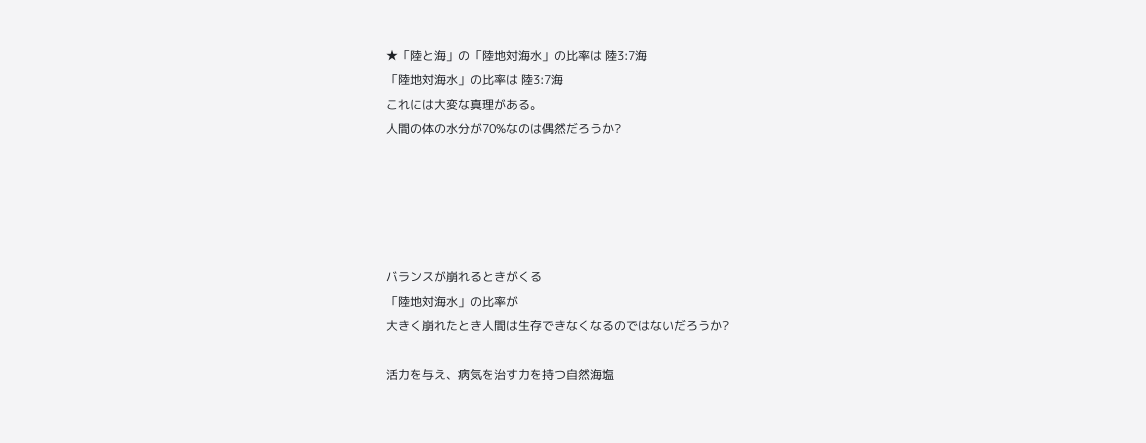★「陸と海」の「陸地対海水」の比率は 陸3:7海
「陸地対海水」の比率は 陸3:7海
これには大変な真理がある。
人間の体の水分が70%なのは偶然だろうか?





バランスが崩れるときがくる
「陸地対海水」の比率が
大きく崩れたとき人間は生存できなくなるのではないだろうか?

活力を与え、病気を治す力を持つ自然海塩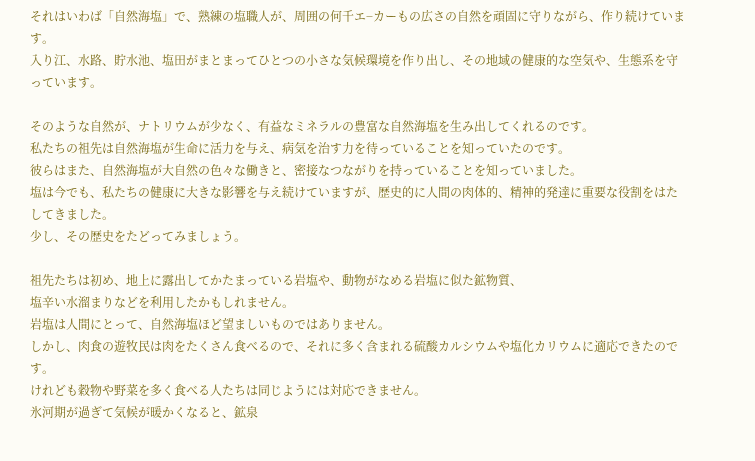それはいわば「自然海塩」で、熟練の塩職人が、周囲の何千エ−カーもの広さの自然を頑固に守りながら、作り続けています。
入り江、水路、貯水池、塩田がまとまってひとつの小さな気候環境を作り出し、その地域の健康的な空気や、生態系を守っています。

そのような自然が、ナトリウムが少なく、有益なミネラルの豊富な自然海塩を生み出してくれるのです。
私たちの祖先は自然海塩が生命に活力を与え、病気を治す力を待っていることを知っていたのです。
彼らはまた、自然海塩が大自然の色々な働きと、密接なつながりを持っていることを知っていました。
塩は今でも、私たちの健康に大きな影響を与え続けていますが、歴史的に人間の肉体的、精神的発達に重要な役割をはたしてきました。
少し、その歴史をたどってみましょう。

祖先たちは初め、地上に露出してかたまっている岩塩や、動物がなめる岩塩に似た鉱物質、
塩辛い水溜まりなどを利用したかもしれません。
岩塩は人間にとって、自然海塩ほど望ましいものではありません。
しかし、肉食の遊牧民は肉をたくさん食べるので、それに多く含まれる硫酸カルシウムや塩化カリウムに適応できたのです。
けれども穀物や野菜を多く食べる人たちは同じようには対応できません。
氷河期が過ぎて気候が暖かくなると、鉱泉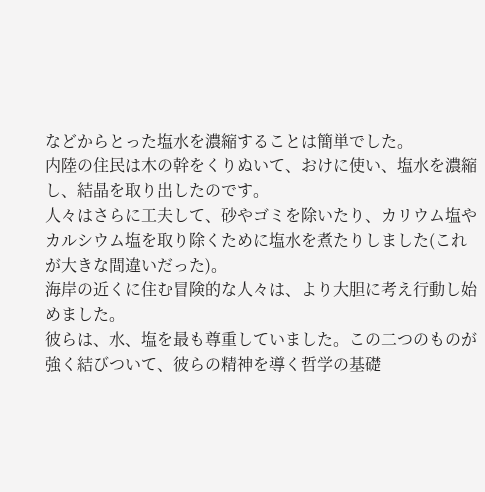などからとった塩水を濃縮することは簡単でした。
内陸の住民は木の幹をくりぬいて、おけに使い、塩水を濃縮し、結晶を取り出したのです。
人々はさらに工夫して、砂やゴミを除いたり、カリウム塩やカルシウム塩を取り除くために塩水を煮たりしました(これが大きな間違いだった)。
海岸の近くに住む冒険的な人々は、より大胆に考え行動し始めました。
彼らは、水、塩を最も尊重していました。この二つのものが強く結びついて、彼らの精神を導く哲学の基礎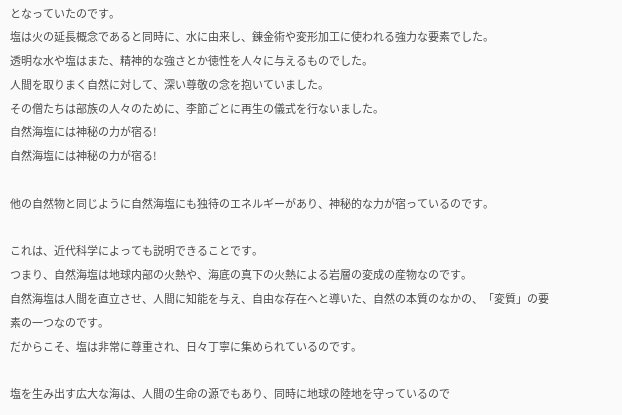となっていたのです。
塩は火の延長概念であると同時に、水に由来し、錬金術や変形加工に使われる強力な要素でした。
透明な水や塩はまた、精神的な強さとか徳性を人々に与えるものでした。
人間を取りまく自然に対して、深い尊敬の念を抱いていました。
その僧たちは部族の人々のために、李節ごとに再生の儀式を行ないました。
自然海塩には神秘の力が宿る!
自然海塩には神秘の力が宿る!

他の自然物と同じように自然海塩にも独待のエネルギーがあり、神秘的な力が宿っているのです。

これは、近代科学によっても説明できることです。
つまり、自然海塩は地球内部の火熱や、海底の真下の火熱による岩層の変成の産物なのです。
自然海塩は人間を直立させ、人間に知能を与え、自由な存在へと導いた、自然の本質のなかの、「変質」の要素の一つなのです。
だからこそ、塩は非常に尊重され、日々丁寧に集められているのです。

塩を生み出す広大な海は、人間の生命の源でもあり、同時に地球の陸地を守っているので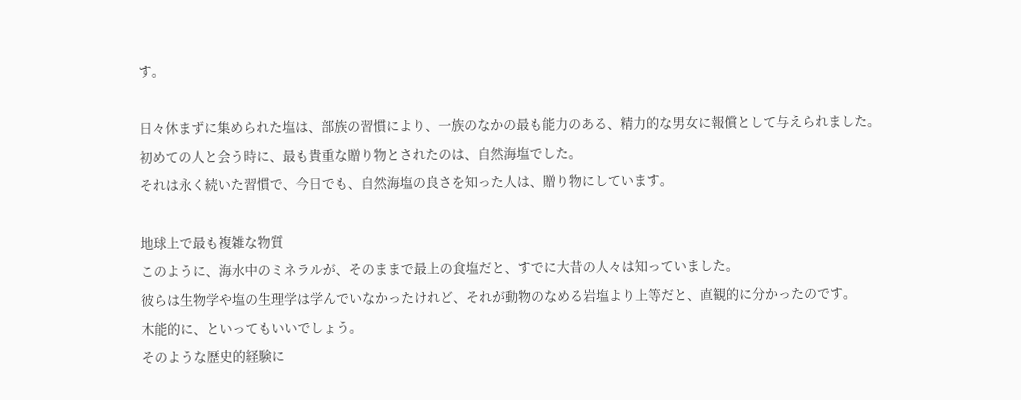す。

日々休まずに集められた塩は、部族の習慣により、一族のなかの最も能力のある、精力的な男女に報償として与えられました。
初めての人と会う時に、最も貴重な贈り物とされたのは、自然海塩でした。
それは永く続いた習慣で、今日でも、自然海塩の良さを知った人は、贈り物にしています。

地球上で最も複雑な物質
このように、海水中のミネラルが、そのままで最上の食塩だと、すでに大昔の人々は知っていました。
彼らは生物学や塩の生理学は学んでいなかったけれど、それが動物のなめる岩塩より上等だと、直観的に分かったのです。
木能的に、といってもいいでしょう。
そのような歴史的経験に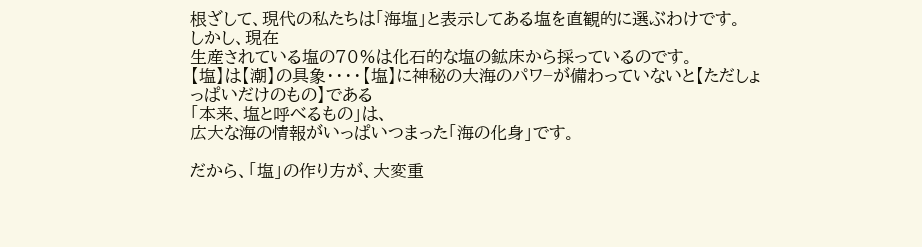根ざして、現代の私たちは「海塩」と表示してある塩を直観的に選ぶわけです。
しかし、現在
生産されている塩の70%は化石的な塩の鉱床から採っているのです。
【塩】は【潮】の具象・・・・【塩】に神秘の大海のパワ−が備わっていないと【ただしょっぱいだけのもの】である
「本来、塩と呼べるもの」は、
広大な海の情報がいっぱいつまった「海の化身」です。

だから、「塩」の作り方が、大変重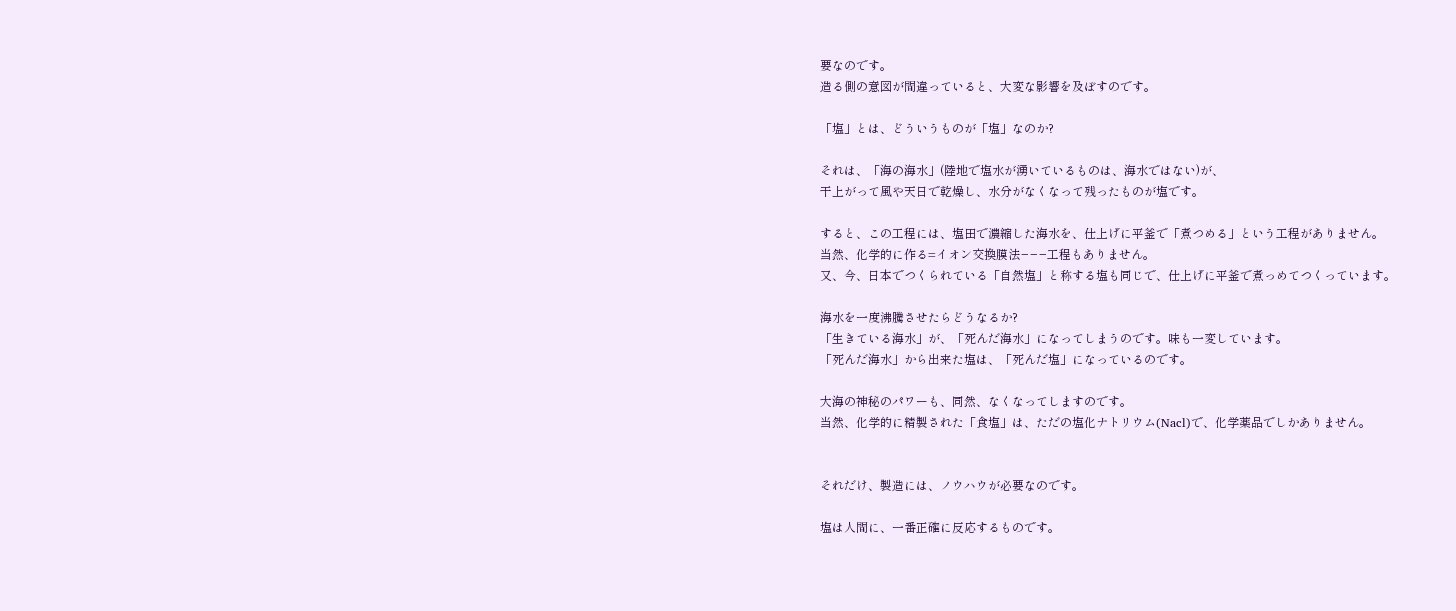要なのです。
造る側の意図が間違っていると、大変な影響を及ぼすのです。

「塩」とは、どういうものが「塩」なのか?

それは、「海の海水」(陸地で塩水が湧いているものは、海水ではない)が、
干上がって風や天日で乾燥し、水分がなくなって残ったものが塩です。

すると、この工程には、塩田で濃縮した海水を、仕上げに平釜で「煮つめる」という工程がありません。
当然、化学的に作る=イオン交換膜法−−−工程もありません。
又、今、日本でつくられている「自然塩」と称する塩も同じで、仕上げに平釜で煮っめてつくっています。

海水を一度沸騰させたらどうなるか?
「生きている海水」が、「死んだ海水」になってしまうのです。味も一変しています。
「死んだ海水」から出来た塩は、「死んだ塩」になっているのです。

大海の神秘のパワーも、同然、なくなってしますのです。
当然、化学的に精製された「食塩」は、ただの塩化ナトリウム(Nacl)で、化学薬品でしかありません。


それだけ、製造には、ノウハウが必要なのです。

塩は人間に、一番正確に反応するものです。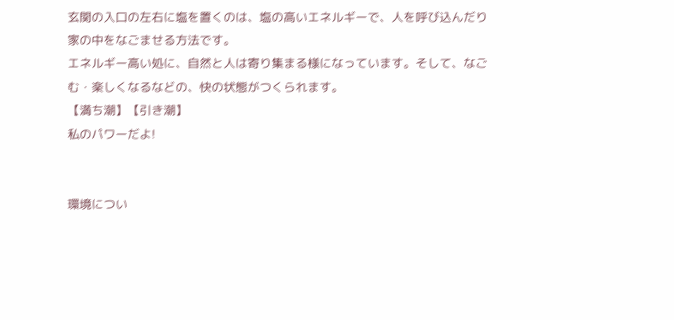玄関の入口の左右に塩を置くのは、塩の高いエネルギーで、人を呼び込んだり家の中をなごませる方法です。
エネルギー高い処に、自然と人は寄り集まる様になっています。そして、なごむ・楽しくなるなどの、快の状態がつくられます。
【満ち潮】【引き潮】
私のパワーだよ!


環境につい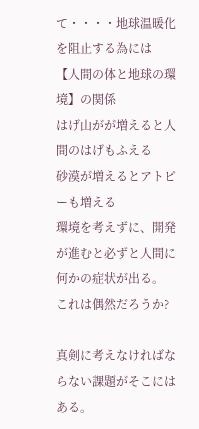て・・・・地球温暖化を阻止する為には
【人間の体と地球の環境】の関係
はげ山がが増えると人間のはげもふえる
砂漠が増えるとアトピーも増える
環境を考えずに、開発が進むと必ずと人間に何かの症状が出る。
これは偶然だろうか?

真剣に考えなければならない課題がそこにはある。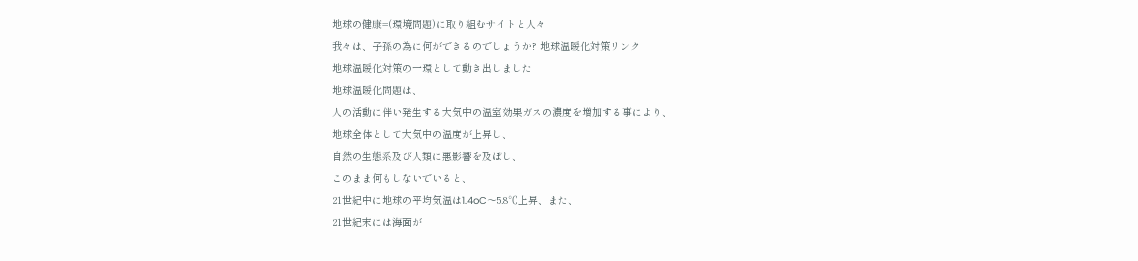地球の健康=(環境問題)に取り組むサイトと人々
我々は、子孫の為に何ができるのでしょうか? 地球温暖化対策リンク
地球温暖化対策の一環として動き出しました
地球温暖化問題は、
人の活動に伴い発生する大気中の温室効果ガスの濃度を増加する事により、
地球全体として大気中の温度が上昇し、
自然の生態系及び人類に悪影響を及ぼし、
このまま何もしないでいると、
21世紀中に地球の平均気温は1.4oC〜5.8℃上昇、また、
21世紀末には海面が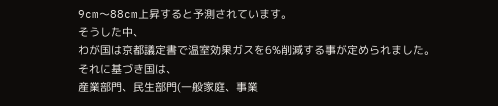9cm〜88cm上昇すると予測されています。
そうした中、
わが国は京都議定書で温室効果ガスを6%削減する事が定められました。
それに基づき国は、
産業部門、民生部門(一般家庭、事業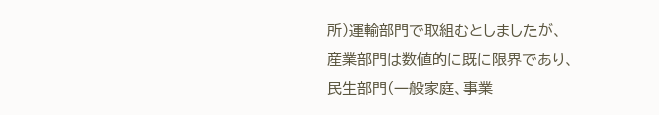所)運輸部門で取組むとしましたが、
産業部門は数値的に既に限界であり、
民生部門(一般家庭、事業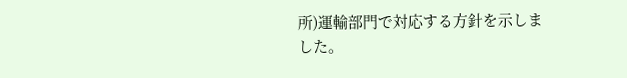所)運輸部門で対応する方針を示しました。